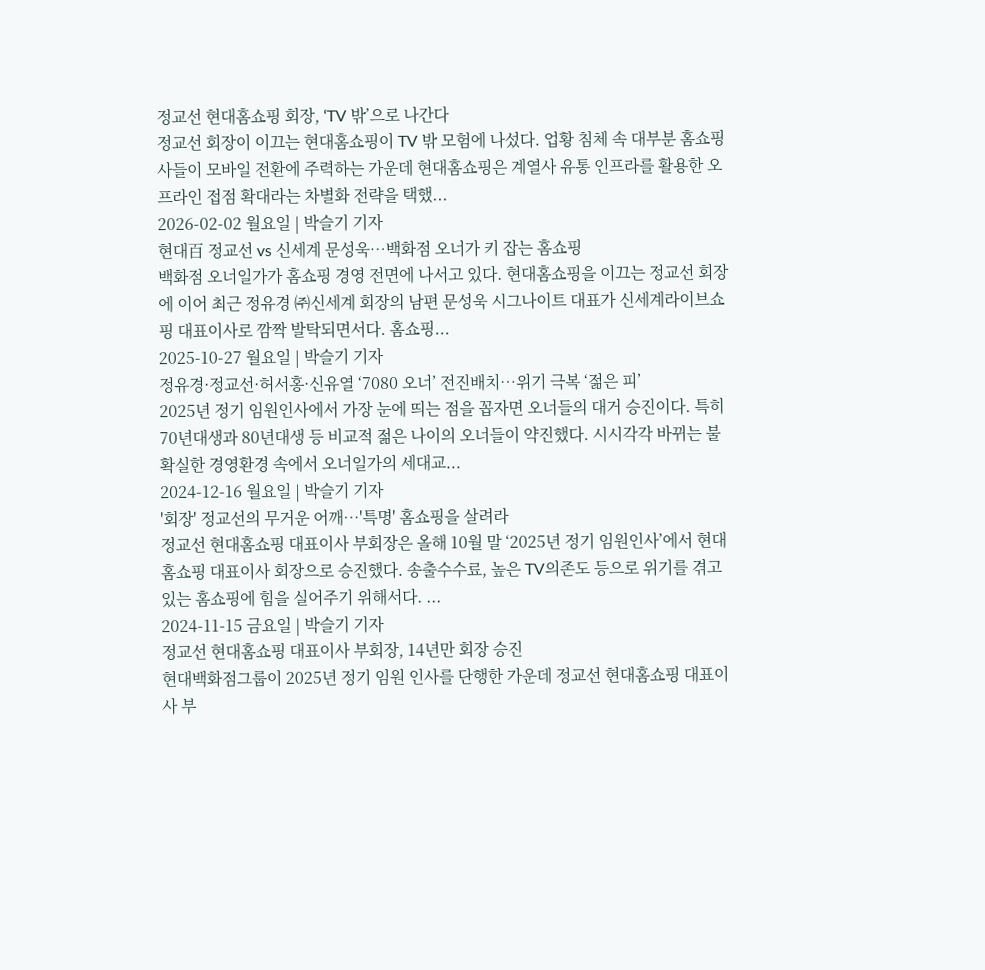정교선 현대홈쇼핑 회장, ‘TV 밖’으로 나간다
정교선 회장이 이끄는 현대홈쇼핑이 TV 밖 모험에 나섰다. 업황 침체 속 대부분 홈쇼핑사들이 모바일 전환에 주력하는 가운데 현대홈쇼핑은 계열사 유통 인프라를 활용한 오프라인 접점 확대라는 차별화 전략을 택했...
2026-02-02 월요일 | 박슬기 기자
현대百 정교선 vs 신세계 문성욱…백화점 오너가 키 잡는 홈쇼핑
백화점 오너일가가 홈쇼핑 경영 전면에 나서고 있다. 현대홈쇼핑을 이끄는 정교선 회장에 이어 최근 정유경 ㈜신세계 회장의 남편 문성욱 시그나이트 대표가 신세계라이브쇼핑 대표이사로 깜짝 발탁되면서다. 홈쇼핑...
2025-10-27 월요일 | 박슬기 기자
정유경·정교선·허서홍·신유열 ‘7080 오너’ 전진배치…위기 극복 ‘젊은 피’
2025년 정기 임원인사에서 가장 눈에 띄는 점을 꼽자면 오너들의 대거 승진이다. 특히 70년대생과 80년대생 등 비교적 젊은 나이의 오너들이 약진했다. 시시각각 바뀌는 불확실한 경영환경 속에서 오너일가의 세대교...
2024-12-16 월요일 | 박슬기 기자
'회장' 정교선의 무거운 어깨…'특명' 홈쇼핑을 살려라
정교선 현대홈쇼핑 대표이사 부회장은 올해 10월 말 ‘2025년 정기 임원인사’에서 현대홈쇼핑 대표이사 회장으로 승진했다. 송출수수료, 높은 TV의존도 등으로 위기를 겪고 있는 홈쇼핑에 힘을 실어주기 위해서다. ...
2024-11-15 금요일 | 박슬기 기자
정교선 현대홈쇼핑 대표이사 부회장, 14년만 회장 승진
현대백화점그룹이 2025년 정기 임원 인사를 단행한 가운데 정교선 현대홈쇼핑 대표이사 부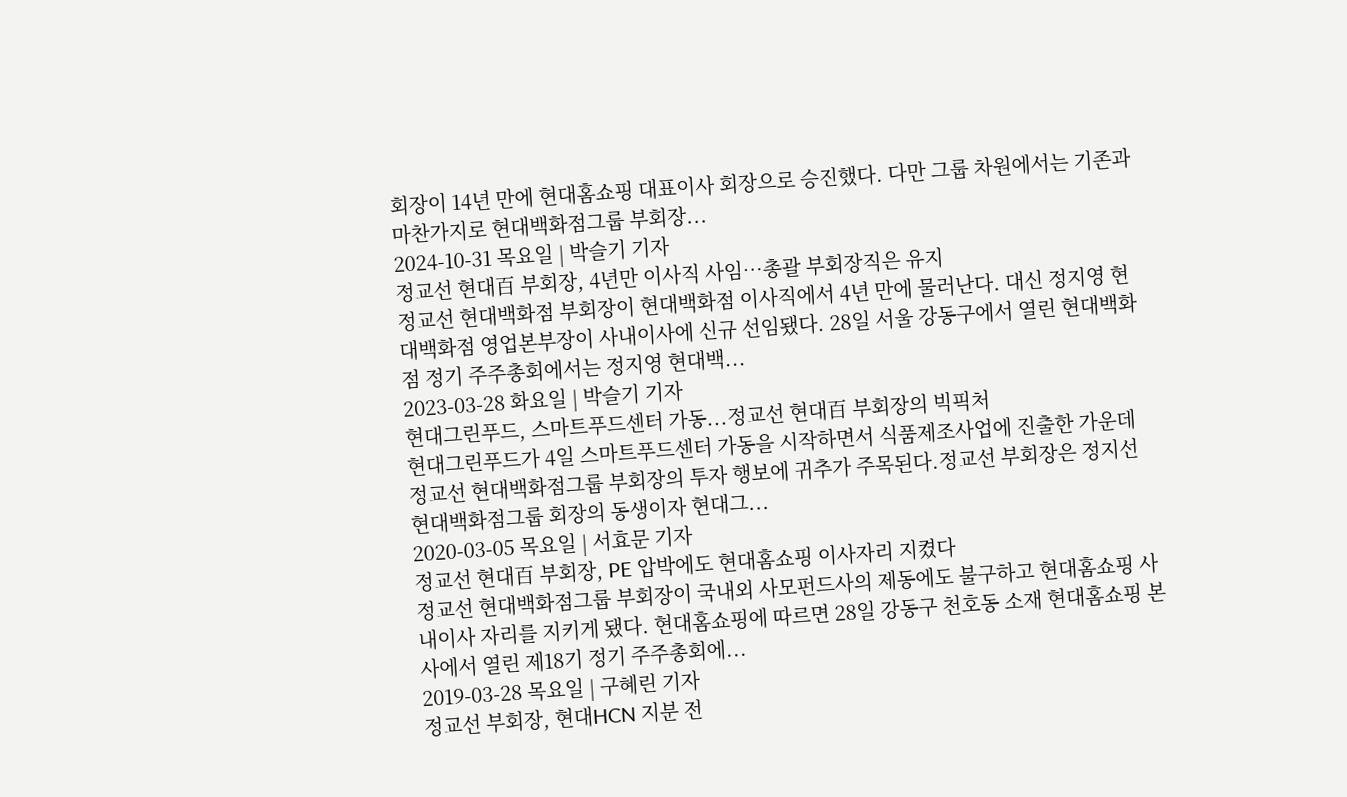회장이 14년 만에 현대홈쇼핑 대표이사 회장으로 승진했다. 다만 그룹 차원에서는 기존과 마찬가지로 현대백화점그룹 부회장...
2024-10-31 목요일 | 박슬기 기자
정교선 현대百 부회장, 4년만 이사직 사임…총괄 부회장직은 유지
정교선 현대백화점 부회장이 현대백화점 이사직에서 4년 만에 물러난다. 대신 정지영 현대백화점 영업본부장이 사내이사에 신규 선임됐다. 28일 서울 강동구에서 열린 현대백화점 정기 주주총회에서는 정지영 현대백...
2023-03-28 화요일 | 박슬기 기자
현대그린푸드, 스마트푸드센터 가동...정교선 현대百 부회장의 빅픽처
현대그린푸드가 4일 스마트푸드센터 가동을 시작하면서 식품제조사업에 진출한 가운데 정교선 현대백화점그룹 부회장의 투자 행보에 귀추가 주목된다.정교선 부회장은 정지선 현대백화점그룹 회장의 동생이자 현대그...
2020-03-05 목요일 | 서효문 기자
정교선 현대百 부회장, PE 압박에도 현대홈쇼핑 이사자리 지켰다
정교선 현대백화점그룹 부회장이 국내외 사모펀드사의 제동에도 불구하고 현대홈쇼핑 사내이사 자리를 지키게 됐다. 현대홈쇼핑에 따르면 28일 강동구 천호동 소재 현대홈쇼핑 본사에서 열린 제18기 정기 주주총회에...
2019-03-28 목요일 | 구혜린 기자
정교선 부회장, 현대HCN 지분 전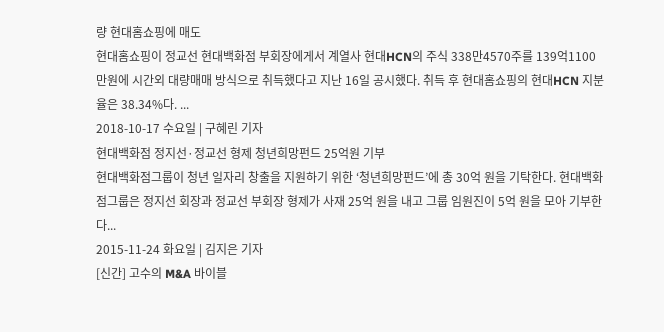량 현대홈쇼핑에 매도
현대홈쇼핑이 정교선 현대백화점 부회장에게서 계열사 현대HCN의 주식 338만4570주를 139억1100만원에 시간외 대량매매 방식으로 취득했다고 지난 16일 공시했다. 취득 후 현대홈쇼핑의 현대HCN 지분율은 38.34%다. ...
2018-10-17 수요일 | 구혜린 기자
현대백화점 정지선·정교선 형제 청년희망펀드 25억원 기부
현대백화점그룹이 청년 일자리 창출을 지원하기 위한 ‘청년희망펀드’에 총 30억 원을 기탁한다. 현대백화점그룹은 정지선 회장과 정교선 부회장 형제가 사재 25억 원을 내고 그룹 임원진이 5억 원을 모아 기부한다...
2015-11-24 화요일 | 김지은 기자
[신간] 고수의 M&A 바이블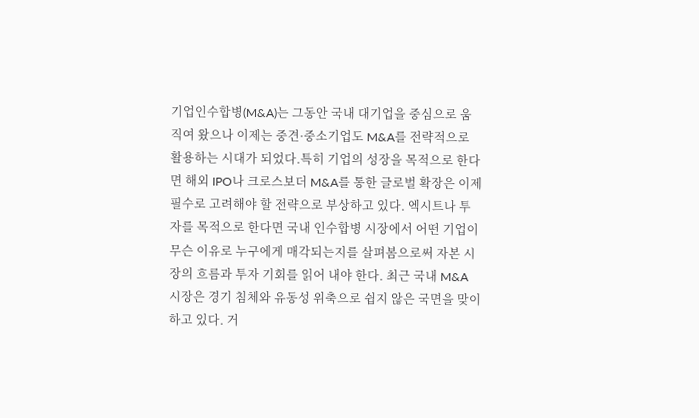기업인수합병(M&A)는 그동안 국내 대기업을 중심으로 움직여 왔으나 이제는 중견·중소기업도 M&A를 전략적으로 활용하는 시대가 되었다.특히 기업의 성장을 목적으로 한다면 해외 IPO나 크로스보더 M&A를 통한 글로벌 확장은 이제 필수로 고려해야 할 전략으로 부상하고 있다. 엑시트나 투자를 목적으로 한다면 국내 인수합병 시장에서 어떤 기업이 무슨 이유로 누구에게 매각되는지를 살펴봄으로써 자본 시장의 흐름과 투자 기회를 읽어 내야 한다. 최근 국내 M&A 시장은 경기 침체와 유동성 위축으로 쉽지 않은 국면을 맞이하고 있다. 거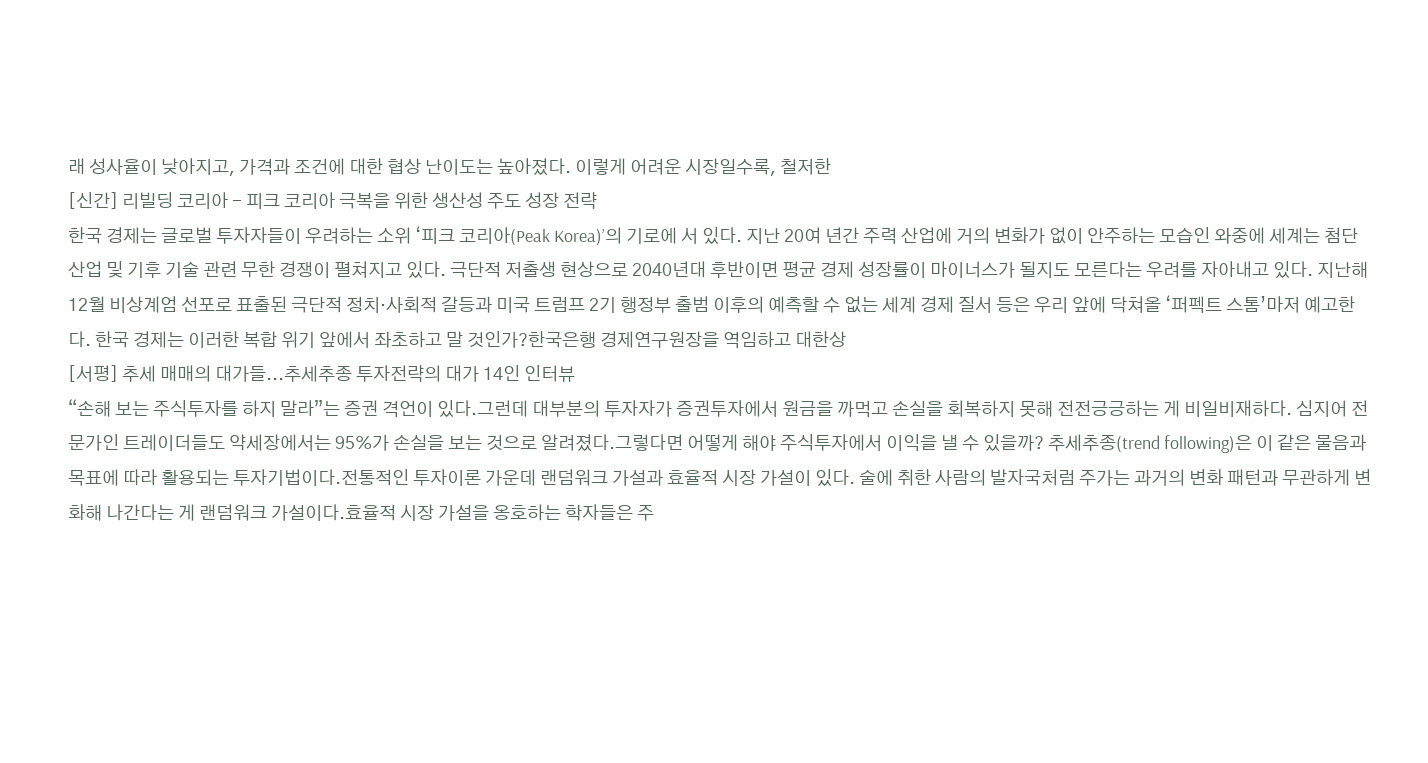래 성사율이 낮아지고, 가격과 조건에 대한 협상 난이도는 높아졌다. 이렇게 어려운 시장일수록, 철저한
[신간] 리빌딩 코리아 - 피크 코리아 극복을 위한 생산성 주도 성장 전략
한국 경제는 글로벌 투자자들이 우려하는 소위 ‘피크 코리아(Peak Korea)’의 기로에 서 있다. 지난 20여 년간 주력 산업에 거의 변화가 없이 안주하는 모습인 와중에 세계는 첨단 산업 및 기후 기술 관련 무한 경쟁이 펼쳐지고 있다. 극단적 저출생 현상으로 2040년대 후반이면 평균 경제 성장률이 마이너스가 될지도 모른다는 우려를 자아내고 있다. 지난해 12월 비상계엄 선포로 표출된 극단적 정치·사회적 갈등과 미국 트럼프 2기 행정부 출범 이후의 예측할 수 없는 세계 경제 질서 등은 우리 앞에 닥쳐올 ‘퍼펙트 스톰’마저 예고한다. 한국 경제는 이러한 복합 위기 앞에서 좌초하고 말 것인가?한국은행 경제연구원장을 역임하고 대한상
[서평] 추세 매매의 대가들...추세추종 투자전략의 대가 14인 인터뷰
“손해 보는 주식투자를 하지 말라”는 증권 격언이 있다.그런데 대부분의 투자자가 증권투자에서 원금을 까먹고 손실을 회복하지 못해 전전긍긍하는 게 비일비재하다. 심지어 전문가인 트레이더들도 약세장에서는 95%가 손실을 보는 것으로 알려졌다.그렇다면 어떻게 해야 주식투자에서 이익을 낼 수 있을까? 추세추종(trend following)은 이 같은 물음과 목표에 따라 활용되는 투자기법이다.전통적인 투자이론 가운데 랜덤워크 가설과 효율적 시장 가설이 있다. 술에 취한 사람의 발자국처럼 주가는 과거의 변화 패턴과 무관하게 변화해 나간다는 게 랜덤워크 가설이다.효율적 시장 가설을 옹호하는 학자들은 주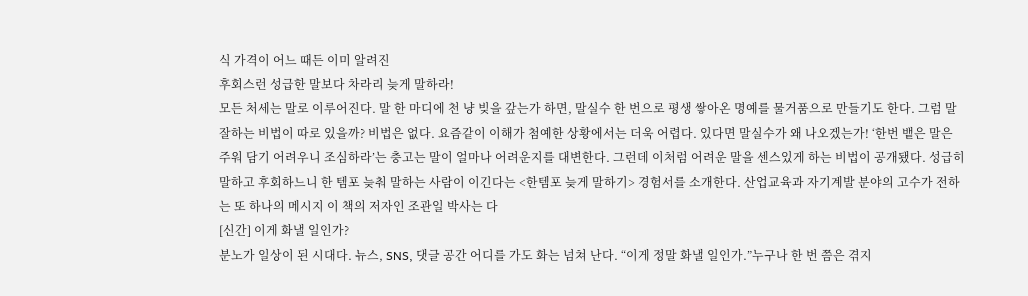식 가격이 어느 때든 이미 알려진
후회스런 성급한 말보다 차라리 늦게 말하라!
모든 처세는 말로 이루어진다. 말 한 마디에 천 냥 빚을 갚는가 하면, 말실수 한 번으로 평생 쌓아온 명예를 물거품으로 만들기도 한다. 그럼 말 잘하는 비법이 따로 있을까? 비법은 없다. 요즘같이 이해가 첨예한 상황에서는 더욱 어렵다. 있다면 말실수가 왜 나오겠는가! ‘한번 뱉은 말은 주워 담기 어려우니 조심하라’는 충고는 말이 얼마나 어려운지를 대변한다. 그런데 이처럼 어려운 말을 센스있게 하는 비법이 공개됐다. 성급히 말하고 후회하느니 한 템포 늦춰 말하는 사람이 이긴다는 <한템포 늦게 말하기> 경험서를 소개한다. 산업교육과 자기계발 분야의 고수가 전하는 또 하나의 메시지 이 책의 저자인 조관일 박사는 다
[신간] 이게 화낼 일인가?
분노가 일상이 된 시대다. 뉴스, SNS, 댓글 공간 어디를 가도 화는 넘쳐 난다. “이게 정말 화낼 일인가.”누구나 한 번 쯤은 겪지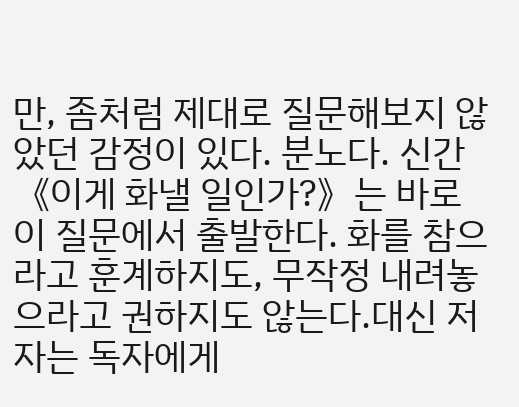만, 좀처럼 제대로 질문해보지 않았던 감정이 있다. 분노다. 신간 《이게 화낼 일인가?》는 바로 이 질문에서 출발한다. 화를 참으라고 훈계하지도, 무작정 내려놓으라고 권하지도 않는다.대신 저자는 독자에게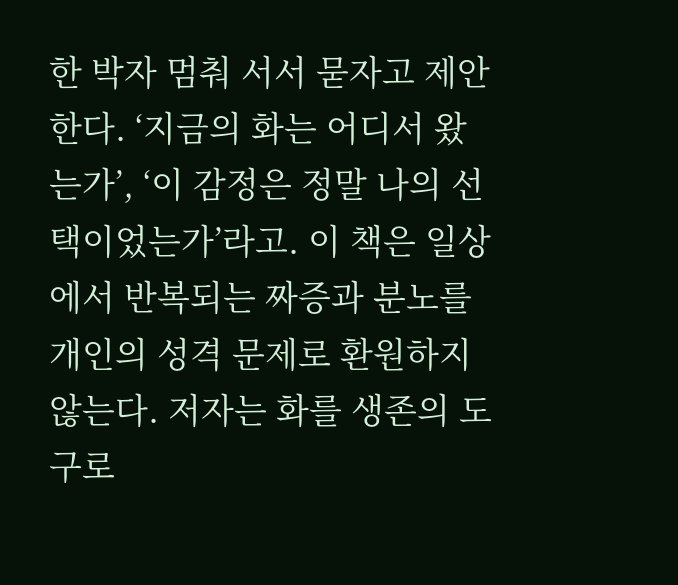한 박자 멈춰 서서 묻자고 제안한다. ‘지금의 화는 어디서 왔는가’, ‘이 감정은 정말 나의 선택이었는가’라고. 이 책은 일상에서 반복되는 짜증과 분노를 개인의 성격 문제로 환원하지 않는다. 저자는 화를 생존의 도구로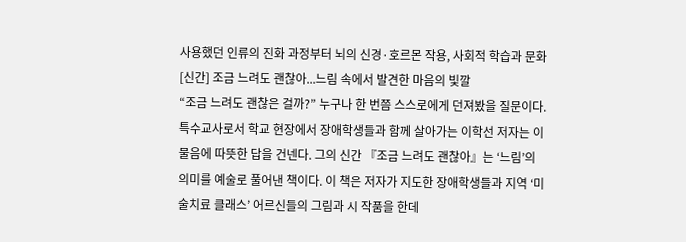사용했던 인류의 진화 과정부터 뇌의 신경·호르몬 작용, 사회적 학습과 문화
[신간] 조금 느려도 괜찮아...느림 속에서 발견한 마음의 빛깔
“조금 느려도 괜찮은 걸까?” 누구나 한 번쯤 스스로에게 던져봤을 질문이다. 특수교사로서 학교 현장에서 장애학생들과 함께 살아가는 이학선 저자는 이 물음에 따뜻한 답을 건넨다. 그의 신간 『조금 느려도 괜찮아』는 ‘느림’의 의미를 예술로 풀어낸 책이다. 이 책은 저자가 지도한 장애학생들과 지역 ‘미술치료 클래스’ 어르신들의 그림과 시 작품을 한데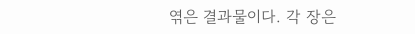엮은 결과물이다. 각 장은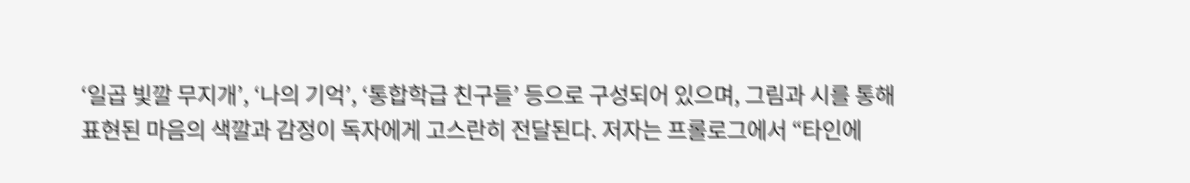‘일곱 빛깔 무지개’, ‘나의 기억’, ‘통합학급 친구들’ 등으로 구성되어 있으며, 그림과 시를 통해 표현된 마음의 색깔과 감정이 독자에게 고스란히 전달된다. 저자는 프롤로그에서 “타인에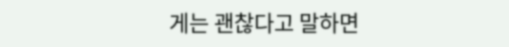게는 괜찮다고 말하면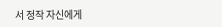서 정작 자신에게